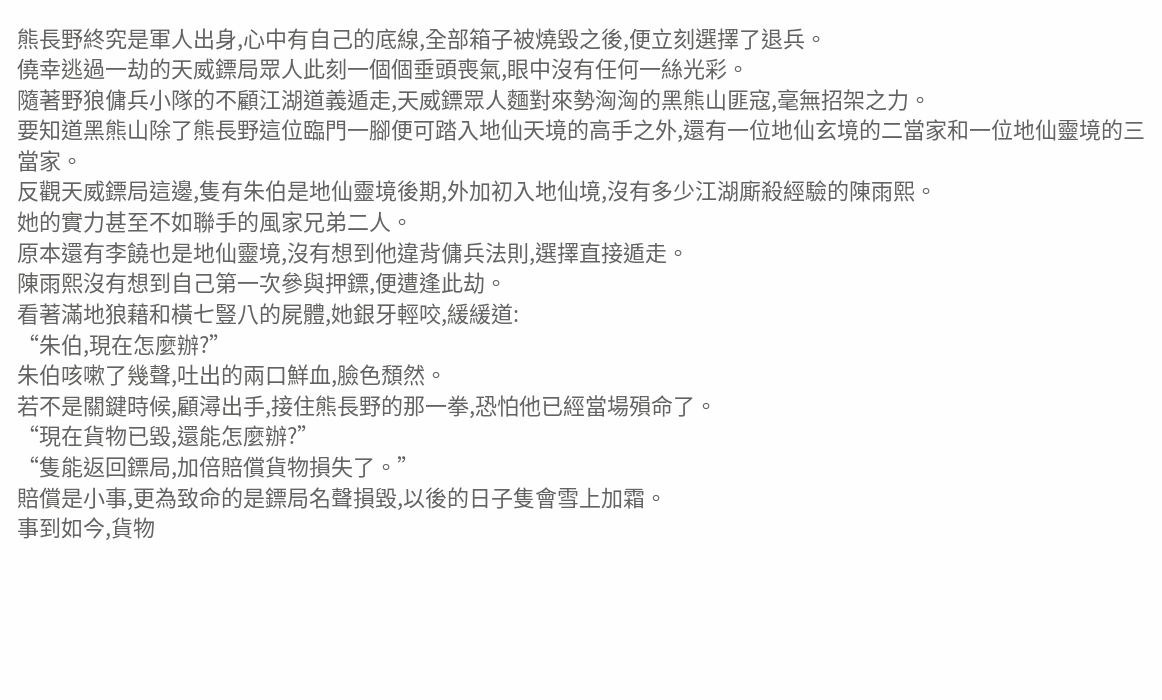熊長野終究是軍人出身,心中有自己的底線,全部箱子被燒毀之後,便立刻選擇了退兵。
僥幸逃過一劫的天威鏢局眾人此刻一個個垂頭喪氣,眼中沒有任何一絲光彩。
隨著野狼傭兵小隊的不顧江湖道義遁走,天威鏢眾人麵對來勢洶洶的黑熊山匪寇,毫無招架之力。
要知道黑熊山除了熊長野這位臨門一腳便可踏入地仙天境的高手之外,還有一位地仙玄境的二當家和一位地仙靈境的三當家。
反觀天威鏢局這邊,隻有朱伯是地仙靈境後期,外加初入地仙境,沒有多少江湖廝殺經驗的陳雨熙。
她的實力甚至不如聯手的風家兄弟二人。
原本還有李饒也是地仙靈境,沒有想到他違背傭兵法則,選擇直接遁走。
陳雨熙沒有想到自己第一次參與押鏢,便遭逢此劫。
看著滿地狼藉和橫七豎八的屍體,她銀牙輕咬,緩緩道:
“朱伯,現在怎麼辦?”
朱伯咳嗽了幾聲,吐出的兩口鮮血,臉色頹然。
若不是關鍵時候,顧潯出手,接住熊長野的那一拳,恐怕他已經當場殞命了。
“現在貨物已毀,還能怎麼辦?”
“隻能返回鏢局,加倍賠償貨物損失了。”
賠償是小事,更為致命的是鏢局名聲損毀,以後的日子隻會雪上加霜。
事到如今,貨物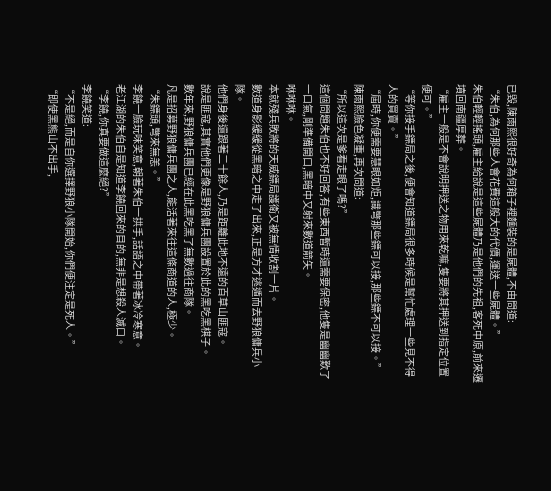已毀,陳雨熙很好奇為何箱子裡麵裝的是屍體,不由問道:
“朱伯,為何那些人會花費這般大的代價,運送一些屍體。”
朱伯輕輕搖頭,雇主給說是這些屍體乃是他們的先祖,客死中原,前來遷墳回南疆厚葬。
“雇主一般是不會說明押送之物用來乾嘛,隻要將其押送到指定位置便可。”
“等你接手鏢局之後,便會知道鏢局很多時候是幫忙處理一些見不得人的買賣。”
“屆時,你便需要慧眼如炬,識彆那些鏢可以接,那些鏢不可以接。”
陳雨熙臉色凝重,再次問道:
“所以這次是爹看走眼了嗎?”
這個問題朱伯也不好回答,有些東西暫時還需要保密,他隻是幽幽歎了一口氣,剛準備開口,黑暗中又射來數道箭矢。
咻咻咻。
本就殘兵敗將的天威鏢局護衛又被無情收割一片。
數道身影緩緩從黑暗之中走了出來,正是方才逃遁而去野狼傭兵小隊。
他們身後還跟著二十餘人,乃是距離此地不遠的百草山匪寇。
說是匪寇,其實他們更像是野狼傭兵團設置於此的黑吃黑棋子。
數年來,野狼傭兵團已經在此黑吃黑了無數過往商隊。
凡是招募野狼傭兵團之人,能活著來往這條商道的人,極少。
“朱鏢頭,彆來無恙。”
李饒一臉玩味笑意,朝著朱伯一拱手,話語之中帶著冰冷寒意。
老江湖的朱伯自是知道李饒回來的目的,無非是想殺人滅口。
“李饒,你真要做這麼絕?”
李饒笑道:
“不是絕,而是自你選擇野狼小隊開始,你們便注定是死人。”
“即使黑熊山不出手,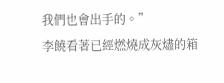我們也會出手的。”
李饒看著已經燃燒成灰燼的箱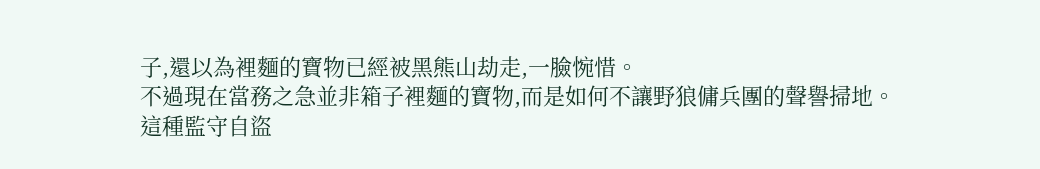子,還以為裡麵的寶物已經被黑熊山劫走,一臉惋惜。
不過現在當務之急並非箱子裡麵的寶物,而是如何不讓野狼傭兵團的聲譽掃地。
這種監守自盜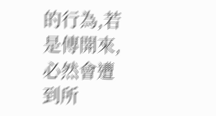的行為,若是傳開來,必然會遭到所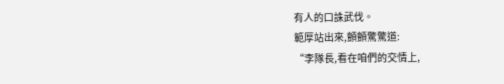有人的口誅武伐。
範厚站出來,顫顫驚驚道:
“李隊長,看在咱們的交情上,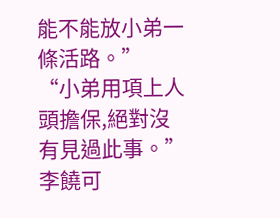能不能放小弟一條活路。”
“小弟用項上人頭擔保,絕對沒有見過此事。”
李饒可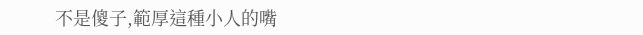不是傻子,範厚這種小人的嘴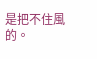是把不住風的。